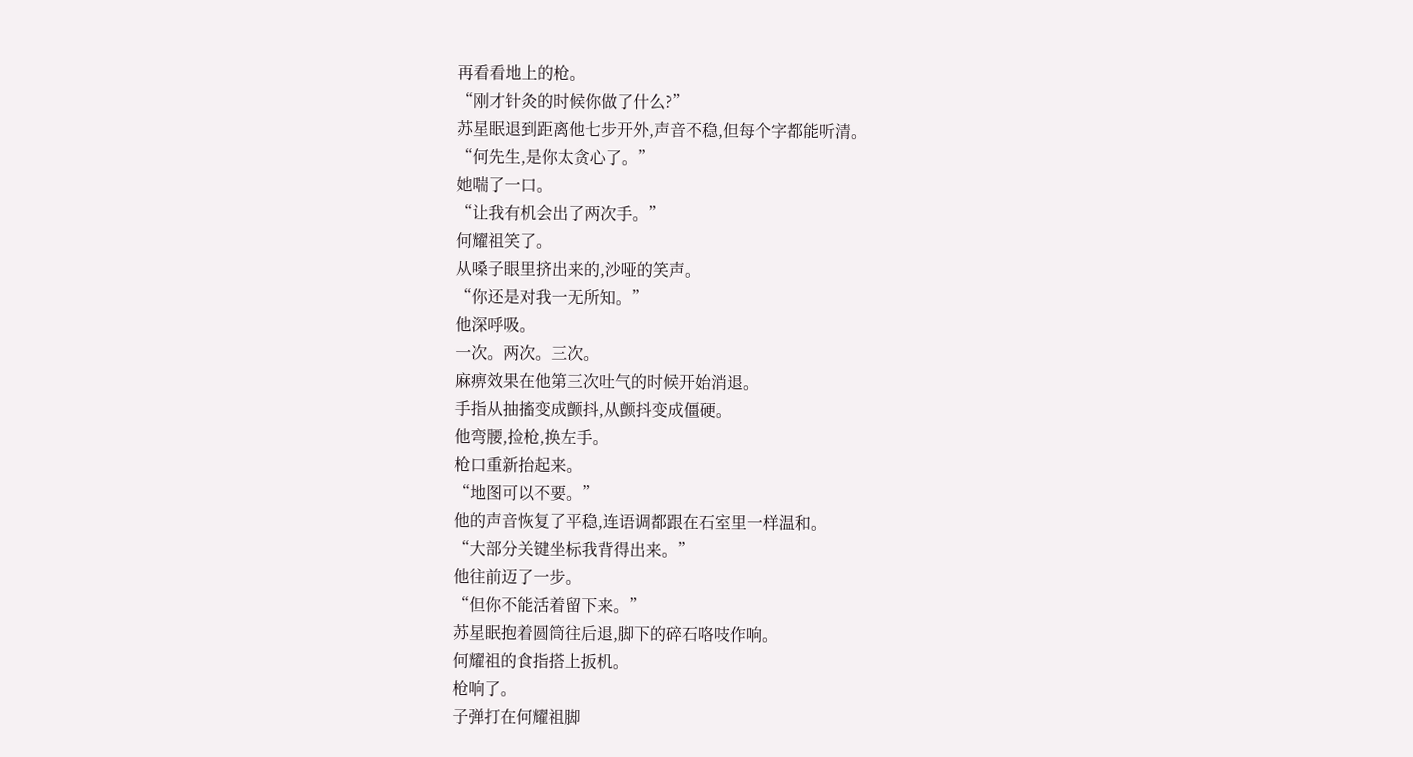再看看地上的枪。
“刚才针灸的时候你做了什么?”
苏星眠退到距离他七步开外,声音不稳,但每个字都能听清。
“何先生,是你太贪心了。”
她喘了一口。
“让我有机会出了两次手。”
何耀祖笑了。
从嗓子眼里挤出来的,沙哑的笑声。
“你还是对我一无所知。”
他深呼吸。
一次。两次。三次。
麻痹效果在他第三次吐气的时候开始消退。
手指从抽搐变成颤抖,从颤抖变成僵硬。
他弯腰,捡枪,换左手。
枪口重新抬起来。
“地图可以不要。”
他的声音恢复了平稳,连语调都跟在石室里一样温和。
“大部分关键坐标我背得出来。”
他往前迈了一步。
“但你不能活着留下来。”
苏星眠抱着圆筒往后退,脚下的碎石咯吱作响。
何耀祖的食指搭上扳机。
枪响了。
子弹打在何耀祖脚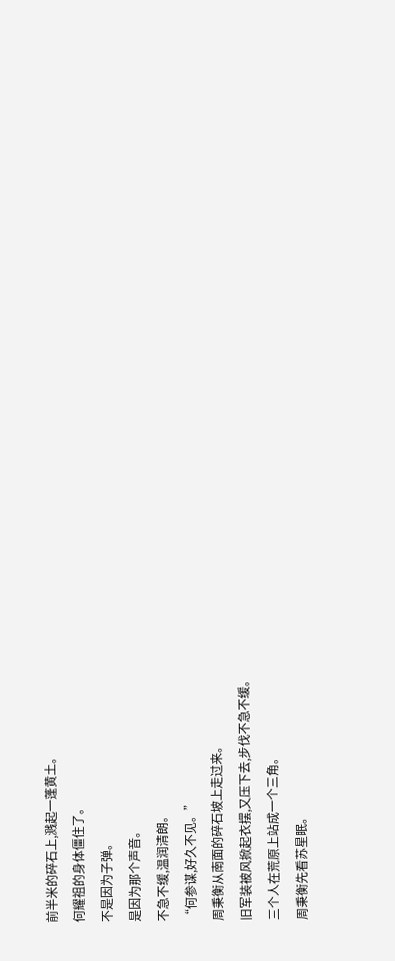前半米的碎石上,溅起一蓬黄土。
何耀祖的身体僵住了。
不是因为子弹。
是因为那个声音。
不急不缓,温润清朗。
“何参谋,好久不见。”
周秉衡从南面的碎石坡上走过来。
旧军装被风掀起衣摆,又压下去,步伐不急不缓。
三个人在荒原上站成一个三角。
周秉衡先看苏星眠。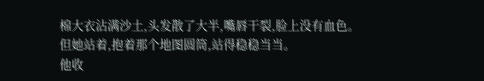棉大衣沾满沙土,头发散了大半,嘴唇干裂,脸上没有血色。
但她站着,抱着那个地图圆筒,站得稳稳当当。
他收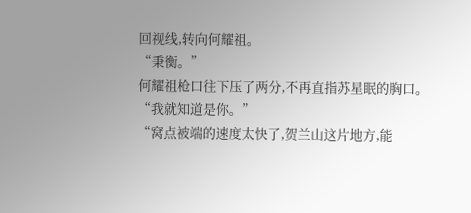回视线,转向何耀祖。
“秉衡。”
何耀祖枪口往下压了两分,不再直指苏星眠的胸口。
“我就知道是你。”
“窝点被端的速度太快了,贺兰山这片地方,能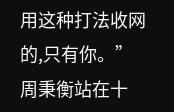用这种打法收网的,只有你。”
周秉衡站在十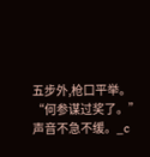五步外,枪口平举。
“何参谋过奖了。”
声音不急不缓。_c